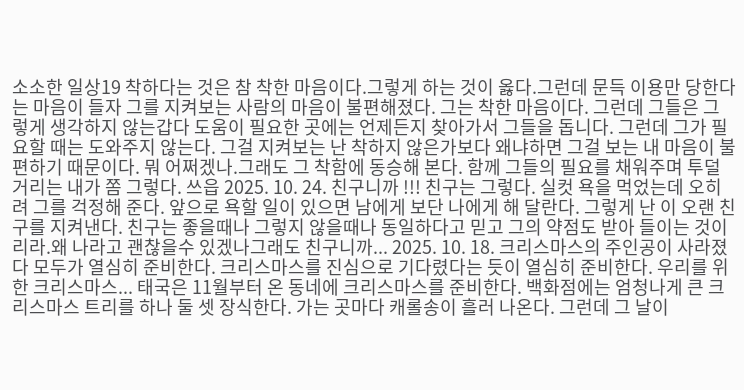소소한 일상19 착하다는 것은 참 착한 마음이다.그렇게 하는 것이 옳다.그런데 문득 이용만 당한다는 마음이 들자 그를 지켜보는 사람의 마음이 불편해졌다. 그는 착한 마음이다. 그런데 그들은 그렇게 생각하지 않는갑다 도움이 필요한 곳에는 언제든지 찾아가서 그들을 돕니다. 그런데 그가 필요할 때는 도와주지 않는다. 그걸 지켜보는 난 착하지 않은가보다 왜냐하면 그걸 보는 내 마음이 불편하기 때문이다. 뭐 어쩌겠나.그래도 그 착함에 동승해 본다. 함께 그들의 필요를 채워주며 투덜거리는 내가 쫌 그렇다. 쓰읍 2025. 10. 24. 친구니까 !!! 친구는 그렇다. 실컷 욕을 먹었는데 오히려 그를 걱정해 준다. 앞으로 욕할 일이 있으면 남에게 보단 나에게 해 달란다. 그렇게 난 이 오랜 친구를 지켜낸다. 친구는 좋을때나 그렇지 않을때나 동일하다고 믿고 그의 약점도 받아 들이는 것이리라.왜 나라고 괜찮을수 있겠나그래도 친구니까... 2025. 10. 18. 크리스마스의 주인공이 사라졌다 모두가 열심히 준비한다. 크리스마스를 진심으로 기다렸다는 듯이 열심히 준비한다. 우리를 위한 크리스마스... 태국은 11월부터 온 동네에 크리스마스를 준비한다. 백화점에는 엄청나게 큰 크리스마스 트리를 하나 둘 셋 장식한다. 가는 곳마다 캐롤송이 흘러 나온다. 그런데 그 날이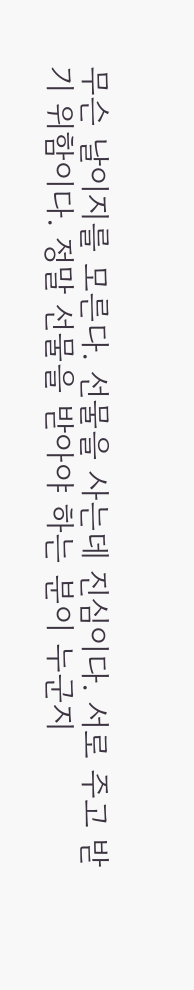무슨 날이지를 모른다. 선물을 사는데 진심이다. 서로 주고 받기 위함이다. 정말 선물을 받아야 하는 분이 누군지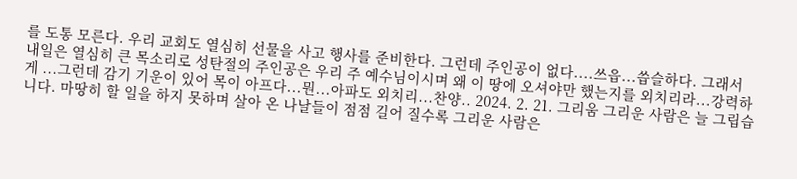를 도통 모른다. 우리 교회도 열심히 선물을 사고 행사를 준비한다. 그런데 주인공이 없다....쓰읍...씁슬하다. 그래서 내일은 열심히 큰 목소리로 성탄절의 주인공은 우리 주 예수님이시며 왜 이 땅에 오셔야만 했는지를 외치리라...강력하게 ...그런데 감기 기운이 있어 목이 아프다...뭔...아파도 외치리...찬양.. 2024. 2. 21. 그리움 그리운 사람은 늘 그립습니다. 마땅히 할 일을 하지 못하며 살아 온 나날들이 점점 길어 질수록 그리운 사람은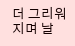더 그리워지며 날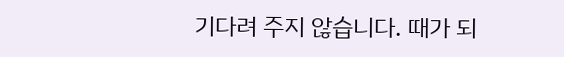기다려 주지 않습니다. 때가 되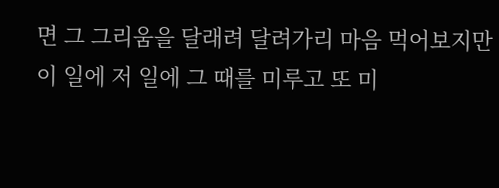면 그 그리움을 달래려 달려가리 마음 먹어보지만 이 일에 저 일에 그 때를 미루고 또 미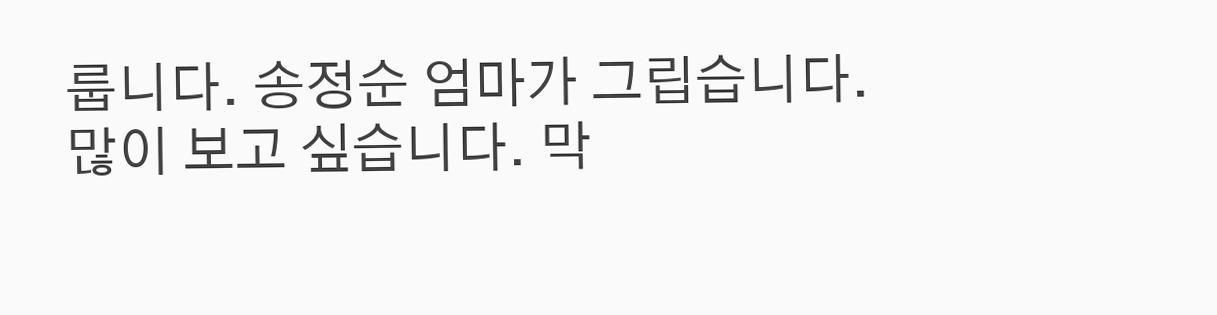룹니다. 송정순 엄마가 그립습니다. 많이 보고 싶습니다. 막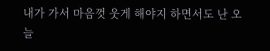내가 가서 마음껏 웃게 해야지 하면서도 난 오늘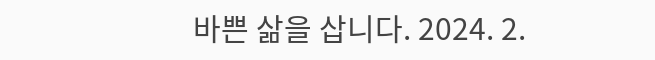바쁜 삶을 삽니다. 2024. 2.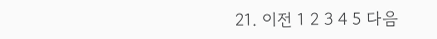21. 이전 1 2 3 4 5 다음